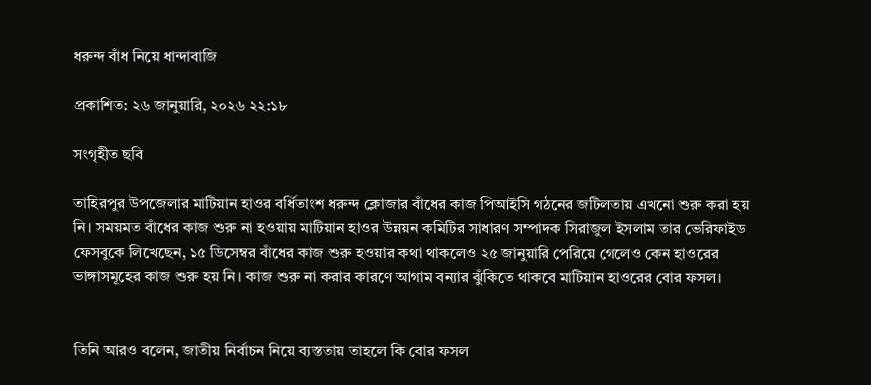ধরুন্দ বাঁধ নিয়ে ধান্দাবাজি

প্রকাশিত: ২৬ জানুয়ারি, ২০২৬ ২২:১৮

সংগৃহীত ছবি

তাহিরপুর উপজেলার মাটিয়ান হাওর বর্ধিতাংশ ধরুন্দ ক্লোজার বাঁধের কাজ পিআইসি গঠনের জটিলতায় এখনো শুরু করা হয় নি। সময়মত বাঁধের কাজ শুরু না হওয়ায় মাটিয়ান হাওর উন্নয়ন কমিটির সাধারণ সম্পাদক সিরাজুল ইসলাম তার ভেরিফাইড ফেসবুকে লিখেছেন, ১৫ ডিসেম্বর বাঁধের কাজ শুরু হওয়ার কথা থাকলেও ২৫ জানুয়ারি পেরিয়ে গেলেও কেন হাওরের ভাঙ্গাসমূহের কাজ শুরু হয় নি। কাজ শুরু না করার কারণে আগাম বন্যার ঝুঁকিতে থাকবে মাটিয়ান হাওরের বোর ফসল।


তিনি আরও বলেন, জাতীয় নির্বাচন নিয়ে ব্যস্ততায় তাহলে কি বোর ফসল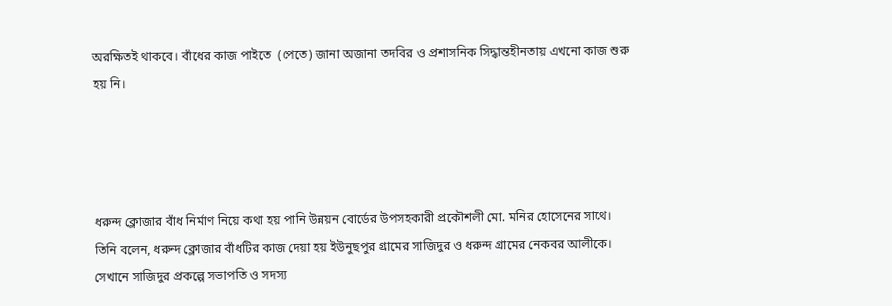অরক্ষিতই থাকবে। বাঁধের কাজ পাইতে  (পেতে) জানা অজানা তদবির ও প্রশাসনিক সিদ্ধান্তহীনতায় এখনো কাজ শুরু হয় নি।




ধরুন্দ ক্লোজার বাঁধ নির্মাণ নিয়ে কথা হয় পানি উন্নয়ন বোর্ডের উপসহকারী প্রকৌশলী মো. মনির হোসেনের সাথে। তিনি বলেন, ধরুন্দ ক্লোজার বাঁধটির কাজ দেয়া হয় ইউনুছপুর গ্রামের সাজিদুর ও ধরুন্দ গ্রামের নেকবর আলীকে। সেখানে সাজিদুর প্রকল্পে সভাপতি ও সদস্য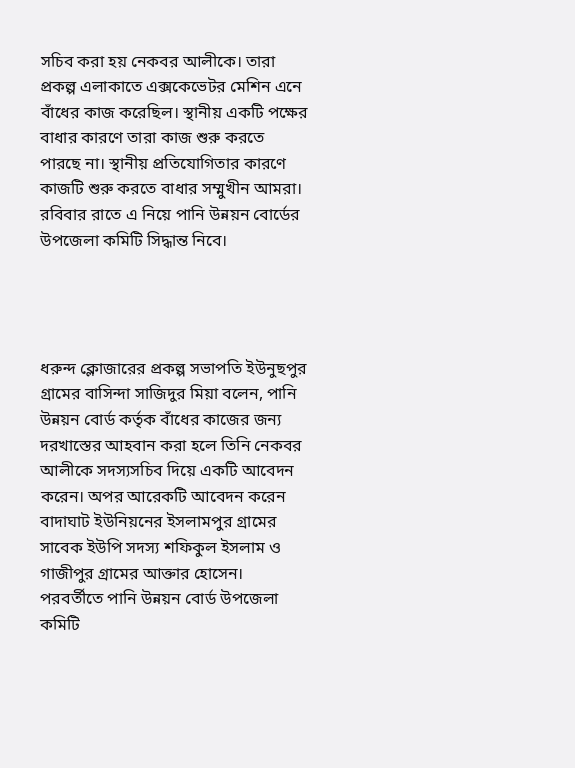সচিব করা হয় নেকবর আলীকে। তারা প্রকল্প এলাকাতে এক্সকেভেটর মেশিন এনে বাঁধের কাজ করেছিল। স্থানীয় একটি পক্ষের বাধার কারণে তারা কাজ শুরু করতে পারছে না। স্থানীয় প্রতিযোগিতার কারণে কাজটি শুরু করতে বাধার সম্মুখীন আমরা। রবিবার রাতে এ নিয়ে পানি উন্নয়ন বোর্ডের উপজেলা কমিটি সিদ্ধান্ত নিবে।




ধরুন্দ ক্লোজারের প্রকল্প সভাপতি ইউনুছপুর গ্রামের বাসিন্দা সাজিদুর মিয়া বলেন, পানি উন্নয়ন বোর্ড কর্তৃক বাঁধের কাজের জন্য দরখাস্তের আহবান করা হলে তিনি নেকবর আলীকে সদস্যসচিব দিয়ে একটি আবেদন করেন। অপর আরেকটি আবেদন করেন বাদাঘাট ইউনিয়নের ইসলামপুর গ্রামের সাবেক ইউপি সদস্য শফিকুল ইসলাম ও গাজীপুর গ্রামের আক্তার হোসেন। পরবর্তীতে পানি উন্নয়ন বোর্ড উপজেলা কমিটি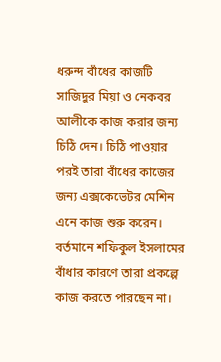ধরুন্দ বাঁধের কাজটি সাজিদুর মিয়া ও নেকবর আলীকে কাজ করার জন্য চিঠি দেন। চিঠি পাওয়ার পরই তারা বাঁধের কাজের জন্য এক্সকেভেটর মেশিন এনে কাজ শুরু করেন। বর্তমানে শফিকুল ইসলামের বাঁধার কারণে তারা প্রকল্পে কাজ করতে পারছেন না।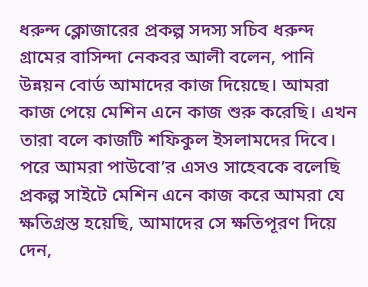ধরুন্দ ক্লোজারের প্রকল্প সদস্য সচিব ধরুন্দ গ্রামের বাসিন্দা নেকবর আলী বলেন, পানি উন্নয়ন বোর্ড আমাদের কাজ দিয়েছে। আমরা কাজ পেয়ে মেশিন এনে কাজ শুরু করেছি। এখন তারা বলে কাজটি শফিকুল ইসলামদের দিবে। পরে আমরা পাউবো’র এসও সাহেবকে বলেছি প্রকল্প সাইটে মেশিন এনে কাজ করে আমরা যে ক্ষতিগ্রস্ত হয়েছি, আমাদের সে ক্ষতিপূরণ দিয়ে দেন,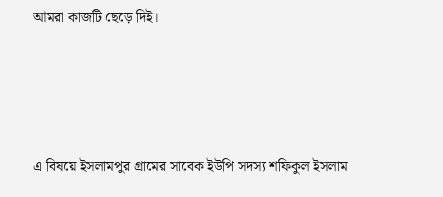আমরা কাজটি ছেড়ে দিই।




এ বিষয়ে ইসলামপুর গ্রামের সাবেক ইউপি সদস্য শফিকুল ইসলাম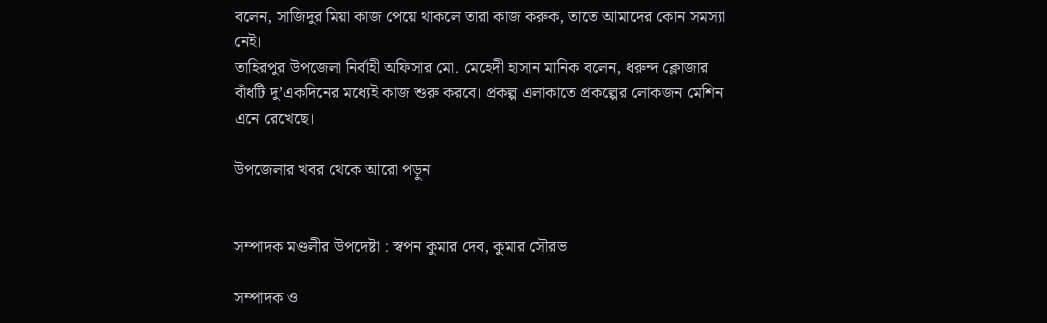বলেন, সাজিদুর মিয়া কাজ পেয়ে থাকলে তারা কাজ করুক, তাতে আমাদের কোন সমস্যা নেই।
তাহিরপুর উপজেলা নির্বাহী অফিসার মো. মেহেদী হাসান মানিক বলেন, ধরুন্দ ক্লোজার বাঁধটি দু’একদিনের মধ্যেই কাজ শুরু করবে। প্রকল্প এলাকাতে প্রকল্পের লোকজন মেশিন এনে রেখেছে।

উপজেলার খবর থেকে আরো পড়ুন


সম্পাদক মণ্ডলীর উপদেষ্টা : স্বপন কুমার দেব, কুমার সৌরভ

সম্পাদক ও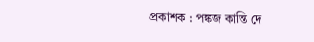প্রকাশক : পঙ্কজ কান্তি দে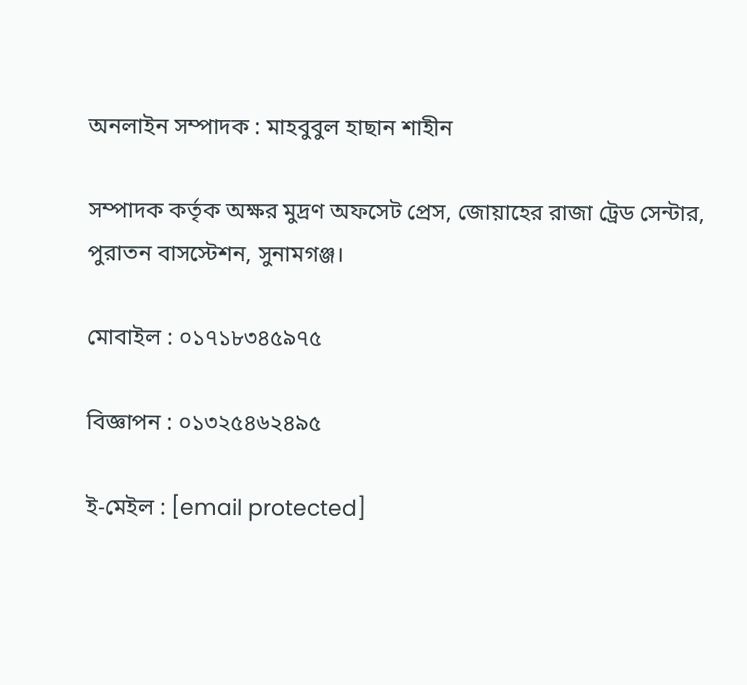অনলাইন সম্পাদক : মাহবুবুল হাছান শাহীন

সম্পাদক কর্তৃক অক্ষর মুদ্রণ অফসেট প্রেস, জোয়াহের রাজা ট্রেড সেন্টার, পুরাতন বাসস্টেশন, সুনামগঞ্জ।

মোবাইল : ০১৭১৮৩৪৫৯৭৫

বিজ্ঞাপন : ০১৩২৫৪৬২৪৯৫

ই-মেইল : [email protected]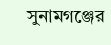সুনামগঞ্জের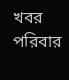খবর পরিবার